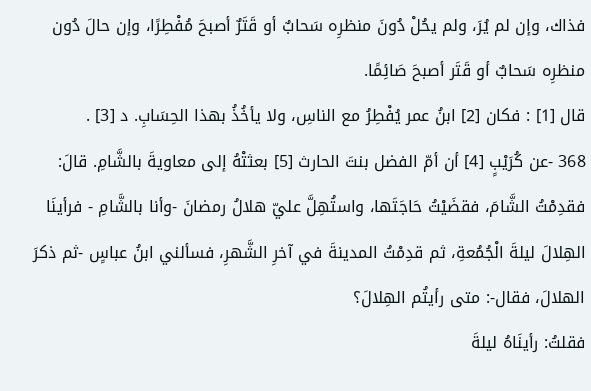فذاك، وإن لم يُرَ، ولم يحُلْ دُونَ منظرِه سَحابٌ أو قَتَرٌ أصبحَ مُفْطِرًا، وإن حالَ دُون منظرِه سَحابٌ أو قَتَر أصبحَ صَائِمًا.
قال [1] : فكان [2] ابنُ عمر يُفْطِرُ مع الناسِ، ولا يأخُذُ بهذا الحِسَابِ. د [3] .
368 -عن كُرَيْبٍ [4] أن أمّ الفضل بنتَ الحارث [5] بعثتْهُ إلى معاويةَ بالشَّامِ. قالَ: فقدِمْتُ الشَّامَ، فقضَيْتُ حَاجَتَها، واستُهِلَّ عليّ هلالُ رمضانَ -وأنا بالشَّامِ - فرأينَا الهِلالَ ليلةَ الْجُمُعةِ، ثم قدِمْتُ المدينةَ في آخرِ الشَّهرِ، فسألني ابنُ عباسٍ -ثم ذكرَ الهلالَ، فقال-: متى رأيتُم الهِلالَ؟
فقلتُ: رأينَاهُ ليلةَ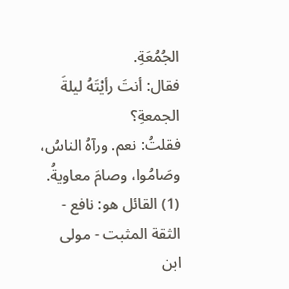الجُمُعَةِ.
فقال: أنتَ رأيْتَهُ ليلةَ الجمعةِ؟
فقلتُ: نعم. ورآهُ الناسُ، وصَامُوا، وصامَ معاويةُ.
(1) القائل هو: نافع - الثقة المثبت - مولى ابن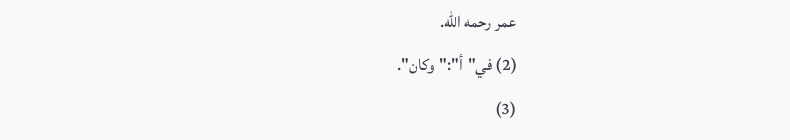عمر رحمه الله.
(2) في"أ":"وكان".
(3)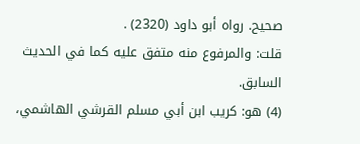صحيح. رواه أبو داود (2320) .
قلت: والمرفوع منه متفق عليه كما في الحديث السابق.
(4) هو: كريب ابن أبي مسلم القرشي الهاشمي،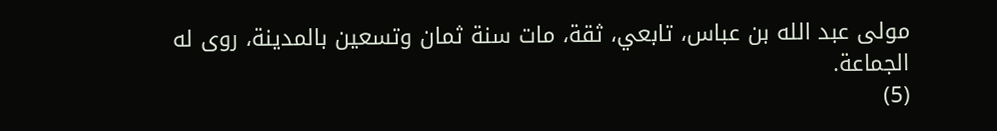مولى عبد الله بن عباس، تابعي، ثقة، مات سنة ثمان وتسعين بالمدينة، روى له الجماعة.
(5)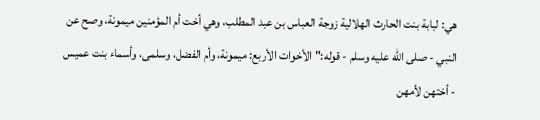هي: لبابة بنت الحارث الهلالية زوجة العباس بن عبد المطلب، وهي أخت أم المؤمنين ميمونة، وصح عن النبي - صلى الله عليه وسلم - قوله:"الأخوات الأربع: ميمونة، وأم الفضل، وسلمى، وأسماء بنت عميس - أختهن لأمهن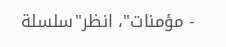- مؤمنات"، انظر"سلسلة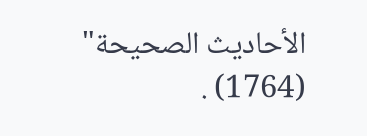الأحاديث الصحيحة" (1764) .